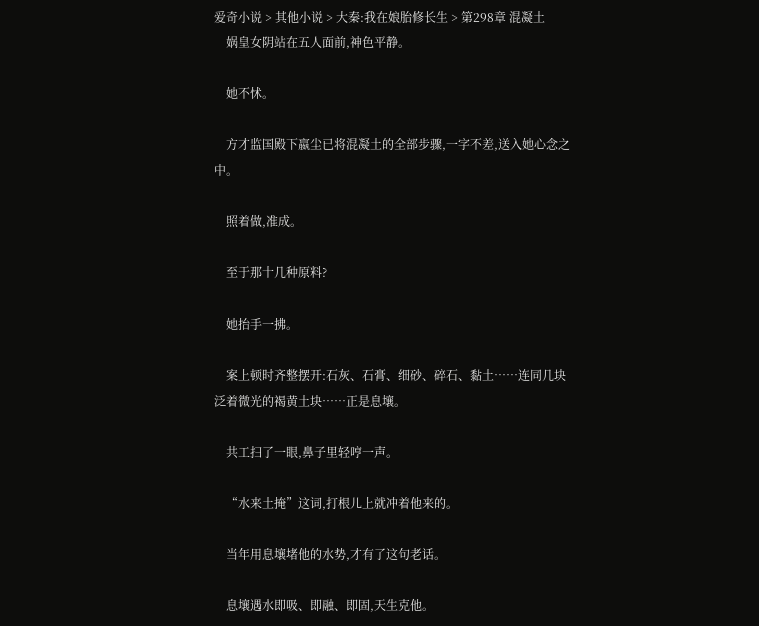爱奇小说 > 其他小说 > 大秦:我在娘胎修长生 > 第298章 混凝土
    娲皇女阴站在五人面前,神色平静。

    她不怵。

    方才监国殿下嬴尘已将混凝土的全部步骤,一字不差,送入她心念之中。

    照着做,准成。

    至于那十几种原料?

    她抬手一拂。

    案上顿时齐整摆开:石灰、石膏、细砂、碎石、黏土……连同几块泛着微光的褐黄土块……正是息壤。

    共工扫了一眼,鼻子里轻哼一声。

    “水来土掩”这词,打根儿上就冲着他来的。

    当年用息壤堵他的水势,才有了这句老话。

    息壤遇水即吸、即融、即固,天生克他。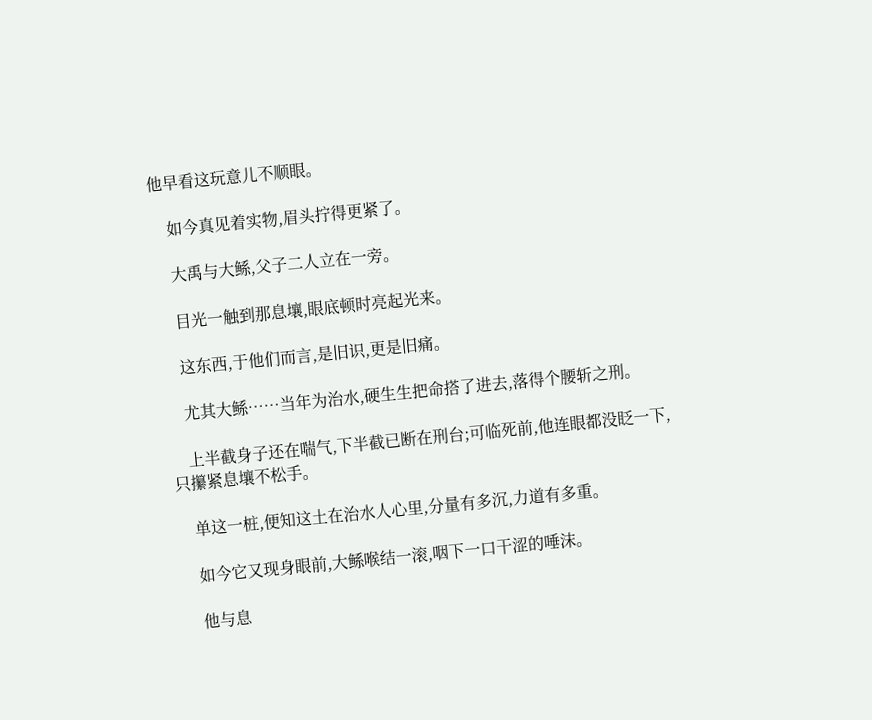他早看这玩意儿不顺眼。

    如今真见着实物,眉头拧得更紧了。

    大禹与大鲧,父子二人立在一旁。

    目光一触到那息壤,眼底顿时亮起光来。

    这东西,于他们而言,是旧识,更是旧痛。

    尤其大鲧……当年为治水,硬生生把命搭了进去,落得个腰斩之刑。

    上半截身子还在喘气,下半截已断在刑台;可临死前,他连眼都没眨一下,只攥紧息壤不松手。

    单这一桩,便知这土在治水人心里,分量有多沉,力道有多重。

    如今它又现身眼前,大鲧喉结一滚,咽下一口干涩的唾沫。

    他与息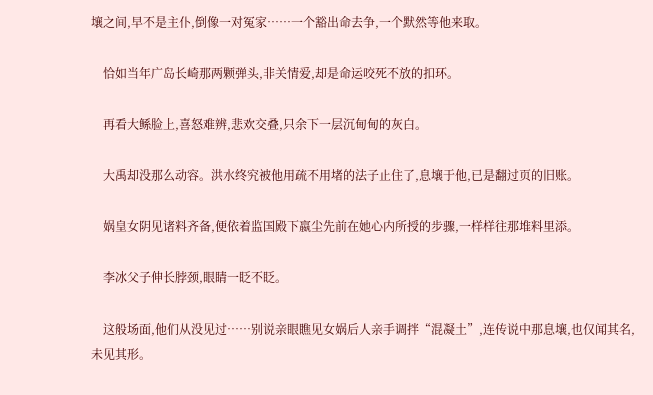壤之间,早不是主仆,倒像一对冤家……一个豁出命去争,一个默然等他来取。

    恰如当年广岛长崎那两颗弹头,非关情爱,却是命运咬死不放的扣环。

    再看大鲧脸上,喜怒难辨,悲欢交叠,只余下一层沉甸甸的灰白。

    大禹却没那么动容。洪水终究被他用疏不用堵的法子止住了,息壤于他,已是翻过页的旧账。

    娲皇女阴见诸料齐备,便依着监国殿下嬴尘先前在她心内所授的步骤,一样样往那堆料里添。

    李冰父子伸长脖颈,眼睛一眨不眨。

    这般场面,他们从没见过……别说亲眼瞧见女娲后人亲手调拌“混凝土”,连传说中那息壤,也仅闻其名,未见其形。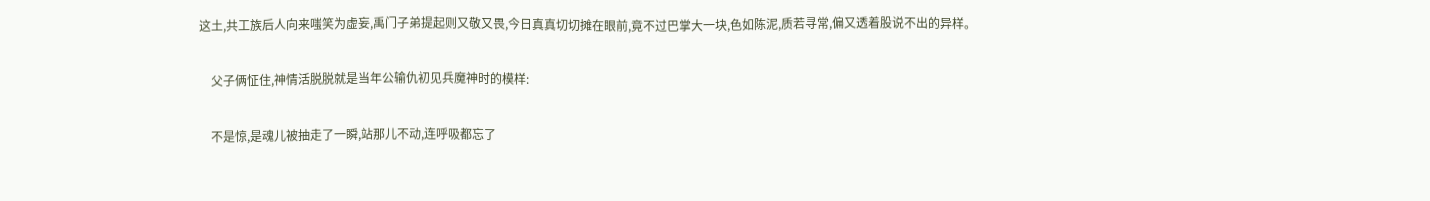这土,共工族后人向来嗤笑为虚妄,禹门子弟提起则又敬又畏,今日真真切切摊在眼前,竟不过巴掌大一块,色如陈泥,质若寻常,偏又透着股说不出的异样。

    父子俩怔住,神情活脱脱就是当年公输仇初见兵魔神时的模样:

    不是惊,是魂儿被抽走了一瞬,站那儿不动,连呼吸都忘了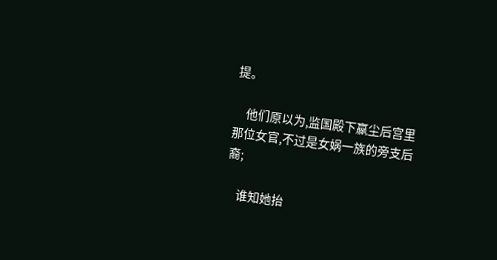提。

    他们原以为,监国殿下嬴尘后宫里那位女官,不过是女娲一族的旁支后裔;

    谁知她抬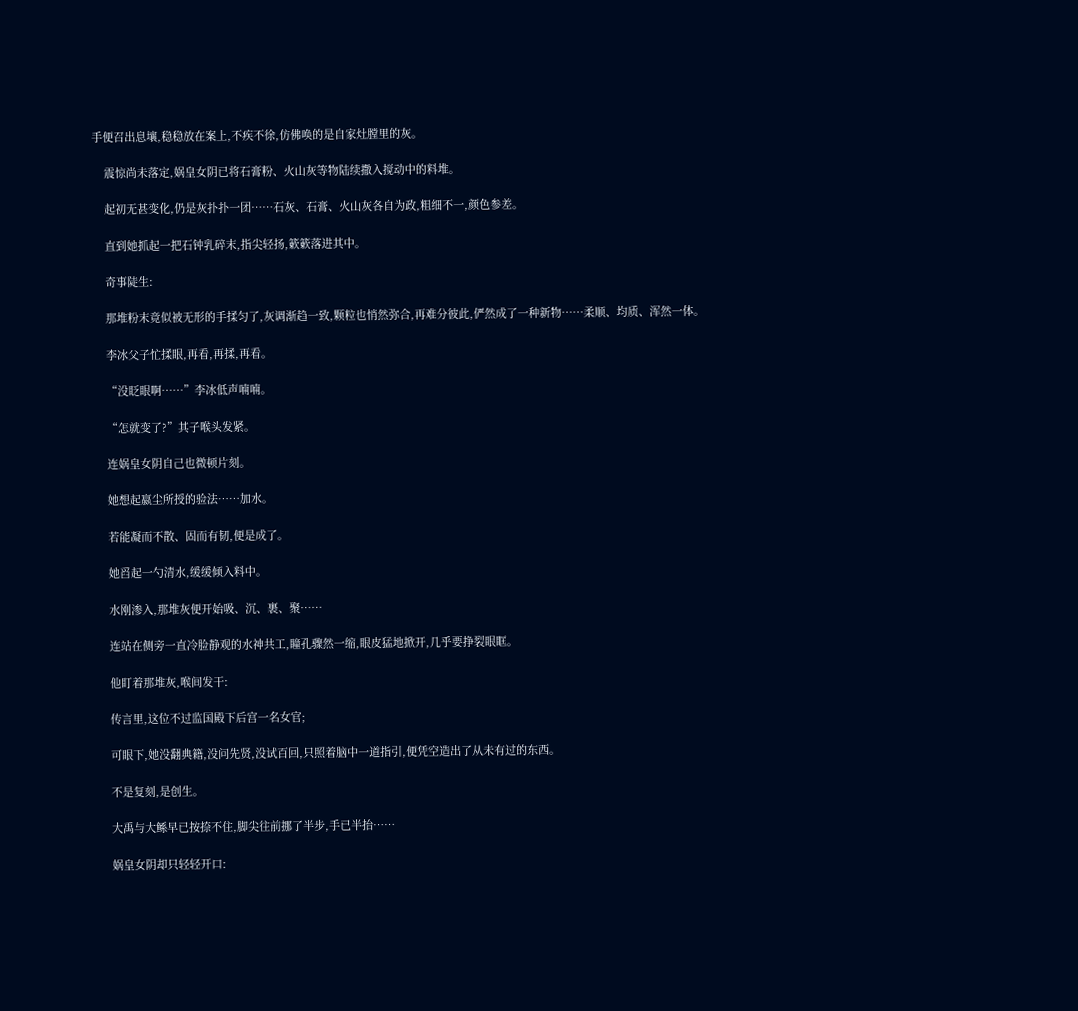手便召出息壤,稳稳放在案上,不疾不徐,仿佛唤的是自家灶膛里的灰。

    震惊尚未落定,娲皇女阴已将石膏粉、火山灰等物陆续撒入搅动中的料堆。

    起初无甚变化,仍是灰扑扑一团……石灰、石膏、火山灰各自为政,粗细不一,颜色参差。

    直到她抓起一把石钟乳碎末,指尖轻扬,簌簌落进其中。

    奇事陡生:

    那堆粉末竟似被无形的手揉匀了,灰调渐趋一致,颗粒也悄然弥合,再难分彼此,俨然成了一种新物……柔顺、均质、浑然一体。

    李冰父子忙揉眼,再看,再揉,再看。

    “没眨眼啊……”李冰低声喃喃。

    “怎就变了?”其子喉头发紧。

    连娲皇女阴自己也微顿片刻。

    她想起嬴尘所授的验法……加水。

    若能凝而不散、固而有韧,便是成了。

    她舀起一勺清水,缓缓倾入料中。

    水刚渗入,那堆灰便开始吸、沉、裹、聚……

    连站在侧旁一直冷脸静观的水神共工,瞳孔骤然一缩,眼皮猛地掀开,几乎要挣裂眼眶。

    他盯着那堆灰,喉间发干:

    传言里,这位不过监国殿下后宫一名女官;

    可眼下,她没翻典籍,没问先贤,没试百回,只照着脑中一道指引,便凭空造出了从未有过的东西。

    不是复刻,是创生。

    大禹与大鲧早已按捺不住,脚尖往前挪了半步,手已半抬……

    娲皇女阴却只轻轻开口: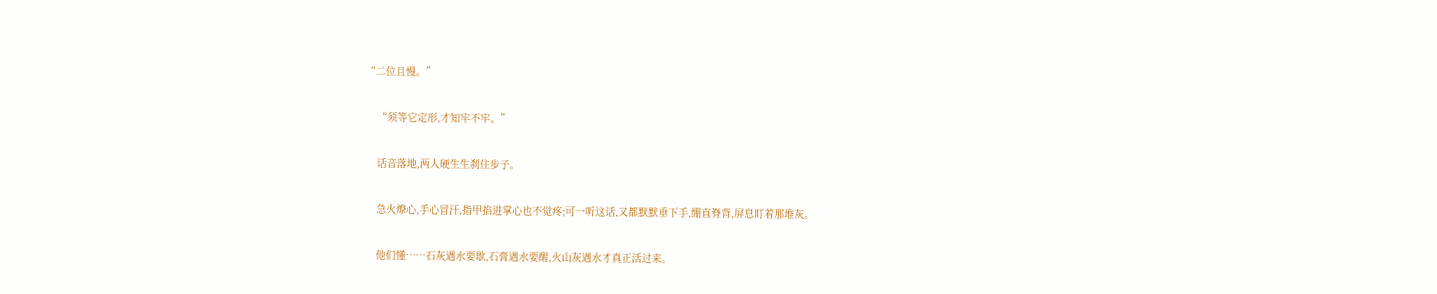“二位且慢。”

    “须等它定形,才知牢不牢。”

    话音落地,两人硬生生刹住步子。

    急火燎心,手心冒汗,指甲掐进掌心也不觉疼;可一听这话,又都默默垂下手,绷直脊背,屏息盯着那堆灰。

    他们懂……石灰遇水要歇,石膏遇水要醒,火山灰遇水才真正活过来。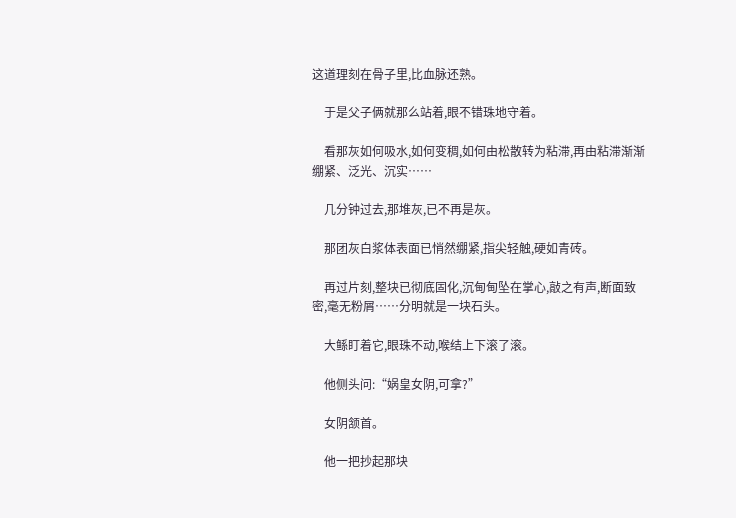这道理刻在骨子里,比血脉还熟。

    于是父子俩就那么站着,眼不错珠地守着。

    看那灰如何吸水,如何变稠,如何由松散转为粘滞,再由粘滞渐渐绷紧、泛光、沉实……

    几分钟过去,那堆灰,已不再是灰。

    那团灰白浆体表面已悄然绷紧,指尖轻触,硬如青砖。

    再过片刻,整块已彻底固化,沉甸甸坠在掌心,敲之有声,断面致密,毫无粉屑……分明就是一块石头。

    大鲧盯着它,眼珠不动,喉结上下滚了滚。

    他侧头问:“娲皇女阴,可拿?”

    女阴颔首。

    他一把抄起那块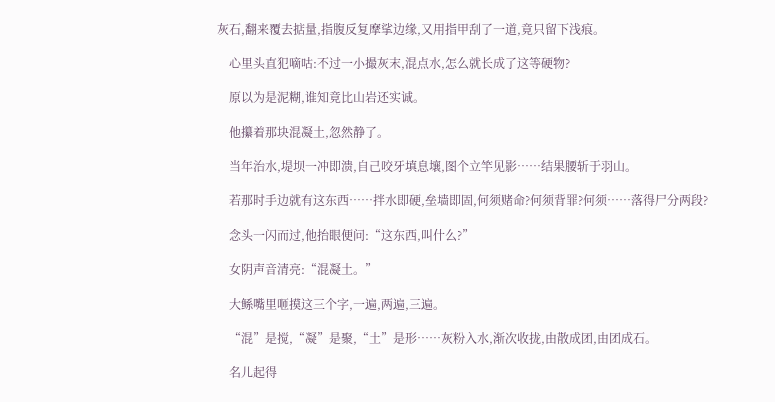灰石,翻来覆去掂量,指腹反复摩挲边缘,又用指甲刮了一道,竟只留下浅痕。

    心里头直犯嘀咕:不过一小撮灰末,混点水,怎么就长成了这等硬物?

    原以为是泥糊,谁知竟比山岩还实诚。

    他攥着那块混凝土,忽然静了。

    当年治水,堤坝一冲即溃,自己咬牙填息壤,图个立竿见影……结果腰斩于羽山。

    若那时手边就有这东西……拌水即硬,垒墙即固,何须赌命?何须背罪?何须……落得尸分两段?

    念头一闪而过,他抬眼便问:“这东西,叫什么?”

    女阴声音清亮:“混凝土。”

    大鲧嘴里咂摸这三个字,一遍,两遍,三遍。

    “混”是搅,“凝”是聚,“土”是形……灰粉入水,渐次收拢,由散成团,由团成石。

    名儿起得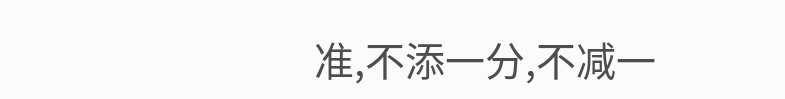准,不添一分,不减一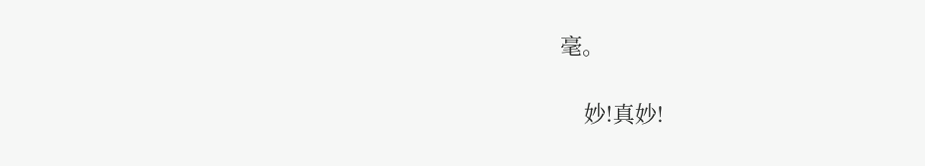毫。

    妙!真妙!